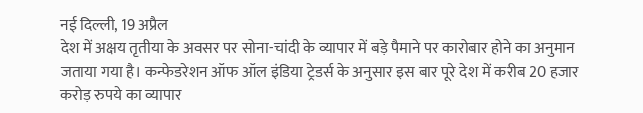नई दिल्ली, 19 अप्रैल
देश में अक्षय तृतीया के अवसर पर सोना-चांदी के व्यापार में बड़े पैमाने पर कारोबार होने का अनुमान जताया गया है। कन्फेडरेशन ऑफ ऑल इंडिया ट्रेडर्स के अनुसार इस बार पूरे देश में करीब 20 हजार करोड़ रुपये का व्यापार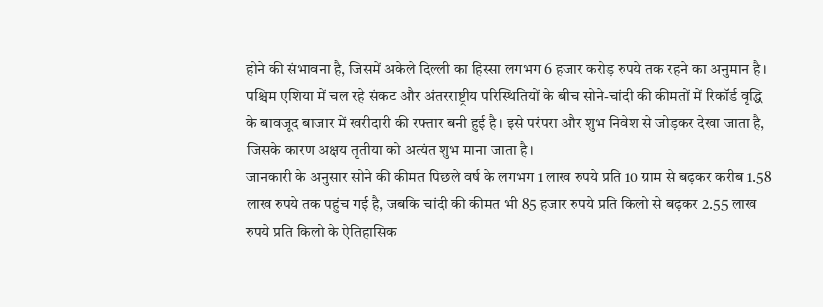होने की संभावना है, जिसमें अकेले दिल्ली का हिस्सा लगभग 6 हजार करोड़ रुपये तक रहने का अनुमान है।
पश्चिम एशिया में चल रहे संकट और अंतरराष्ट्रीय परिस्थितियों के बीच सोने-चांदी की कीमतों में रिकॉर्ड वृद्धि के बावजूद बाजार में खरीदारी की रफ्तार बनी हुई है। इसे परंपरा और शुभ निवेश से जोड़कर देखा जाता है, जिसके कारण अक्षय तृतीया को अत्यंत शुभ माना जाता है।
जानकारी के अनुसार सोने की कीमत पिछले वर्ष के लगभग 1 लाख रुपये प्रति 10 ग्राम से बढ़कर करीब 1.58 लाख रुपये तक पहुंच गई है, जबकि चांदी की कीमत भी 85 हजार रुपये प्रति किलो से बढ़कर 2.55 लाख रुपये प्रति किलो के ऐतिहासिक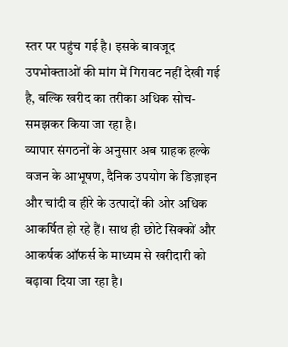स्तर पर पहुंच गई है। इसके बावजूद उपभोक्ताओं की मांग में गिरावट नहीं देखी गई है, बल्कि खरीद का तरीका अधिक सोच-समझकर किया जा रहा है।
व्यापार संगठनों के अनुसार अब ग्राहक हल्के वजन के आभूषण, दैनिक उपयोग के डिज़ाइन और चांदी व हीरे के उत्पादों की ओर अधिक आकर्षित हो रहे हैं। साथ ही छोटे सिक्कों और आकर्षक ऑफर्स के माध्यम से खरीदारी को बढ़ावा दिया जा रहा है।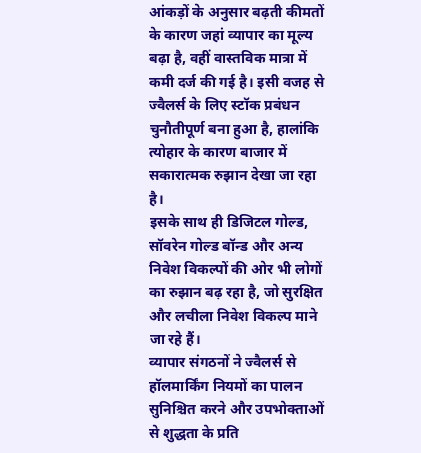आंकड़ों के अनुसार बढ़ती कीमतों के कारण जहां व्यापार का मूल्य बढ़ा है, वहीं वास्तविक मात्रा में कमी दर्ज की गई है। इसी वजह से ज्वैलर्स के लिए स्टॉक प्रबंधन चुनौतीपूर्ण बना हुआ है, हालांकि त्योहार के कारण बाजार में सकारात्मक रुझान देखा जा रहा है।
इसके साथ ही डिजिटल गोल्ड, सॉवरेन गोल्ड बॉन्ड और अन्य निवेश विकल्पों की ओर भी लोगों का रुझान बढ़ रहा है, जो सुरक्षित और लचीला निवेश विकल्प माने जा रहे हैं।
व्यापार संगठनों ने ज्वैलर्स से हॉलमार्किंग नियमों का पालन सुनिश्चित करने और उपभोक्ताओं से शुद्धता के प्रति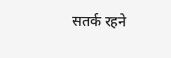सतर्क रहने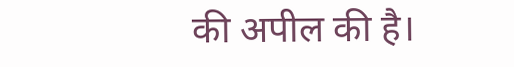की अपील की है।